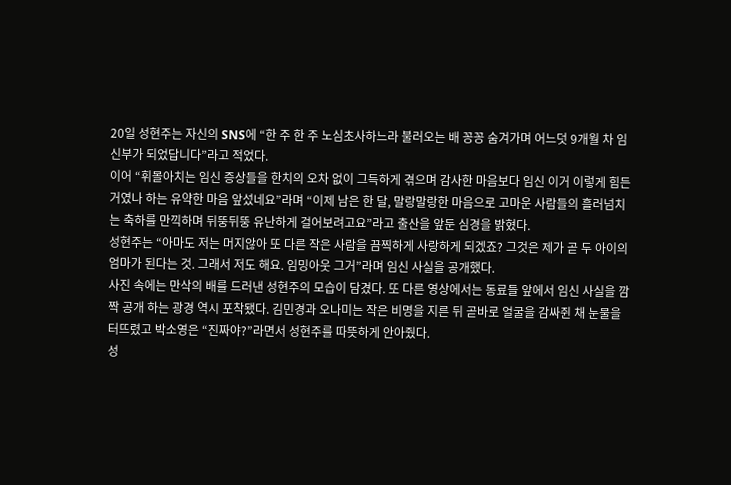20일 성현주는 자신의 SNS에 “한 주 한 주 노심초사하느라 불러오는 배 꽁꽁 숨겨가며 어느덧 9개월 차 임신부가 되었답니다”라고 적었다.
이어 “휘몰아치는 임신 증상들을 한치의 오차 없이 그득하게 겪으며 감사한 마음보다 임신 이거 이렇게 힘든 거였나 하는 유약한 마음 앞섰네요”라며 “이제 남은 한 달, 말랑말랑한 마음으로 고마운 사람들의 흘러넘치는 축하를 만끽하며 뒤뚱뒤뚱 유난하게 걸어보려고요”라고 출산을 앞둔 심경을 밝혔다.
성현주는 “아마도 저는 머지않아 또 다른 작은 사람을 끔찍하게 사랑하게 되겠죠? 그것은 제가 곧 두 아이의 엄마가 된다는 것. 그래서 저도 해요. 임밍아웃 그거”라며 임신 사실을 공개했다.
사진 속에는 만삭의 배를 드러낸 성현주의 모습이 담겼다. 또 다른 영상에서는 동료들 앞에서 임신 사실을 깜짝 공개 하는 광경 역시 포착됐다. 김민경과 오나미는 작은 비명을 지른 뒤 곧바로 얼굴을 감싸쥔 채 눈물을 터뜨렸고 박소영은 “진짜야?”라면서 성현주를 따뜻하게 안아줬다.
성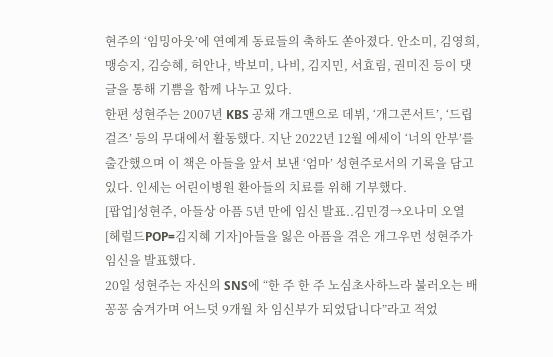현주의 ‘임밍아웃’에 연예계 동료들의 축하도 쏟아졌다. 안소미, 김영희, 맹승지, 김승혜, 허안나, 박보미, 나비, 김지민, 서효림, 권미진 등이 댓글을 통해 기쁨을 함께 나누고 있다.
한편 성현주는 2007년 KBS 공채 개그맨으로 데뷔, ‘개그콘서트’, ‘드립걸즈’ 등의 무대에서 활동했다. 지난 2022년 12월 에세이 ‘너의 안부’를 출간했으며 이 책은 아들을 앞서 보낸 ‘엄마’ 성현주로서의 기록을 담고 있다. 인세는 어린이병원 환아들의 치료를 위해 기부했다.
[팝업]성현주, 아들상 아픔 5년 만에 임신 발표..김민경→오나미 오열
[헤럴드POP=김지혜 기자]아들을 잃은 아픔을 겪은 개그우먼 성현주가 임신을 발표했다.
20일 성현주는 자신의 SNS에 “한 주 한 주 노심초사하느라 불러오는 배 꽁꽁 숨겨가며 어느덧 9개월 차 임신부가 되었답니다”라고 적었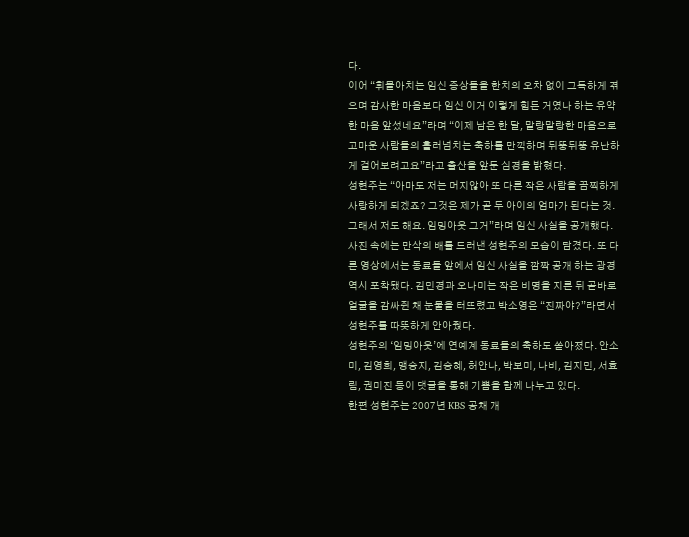다.
이어 “휘몰아치는 임신 증상들을 한치의 오차 없이 그득하게 겪으며 감사한 마음보다 임신 이거 이렇게 힘든 거였나 하는 유약한 마음 앞섰네요”라며 “이제 남은 한 달, 말랑말랑한 마음으로 고마운 사람들의 흘러넘치는 축하를 만끽하며 뒤뚱뒤뚱 유난하게 걸어보려고요”라고 출산을 앞둔 심경을 밝혔다.
성현주는 “아마도 저는 머지않아 또 다른 작은 사람을 끔찍하게 사랑하게 되겠죠? 그것은 제가 곧 두 아이의 엄마가 된다는 것. 그래서 저도 해요. 임밍아웃 그거”라며 임신 사실을 공개했다.
사진 속에는 만삭의 배를 드러낸 성현주의 모습이 담겼다. 또 다른 영상에서는 동료들 앞에서 임신 사실을 깜짝 공개 하는 광경 역시 포착됐다. 김민경과 오나미는 작은 비명을 지른 뒤 곧바로 얼굴을 감싸쥔 채 눈물을 터뜨렸고 박소영은 “진짜야?”라면서 성현주를 따뜻하게 안아줬다.
성현주의 ‘임밍아웃’에 연예계 동료들의 축하도 쏟아졌다. 안소미, 김영희, 맹승지, 김승혜, 허안나, 박보미, 나비, 김지민, 서효림, 권미진 등이 댓글을 통해 기쁨을 함께 나누고 있다.
한편 성현주는 2007년 KBS 공채 개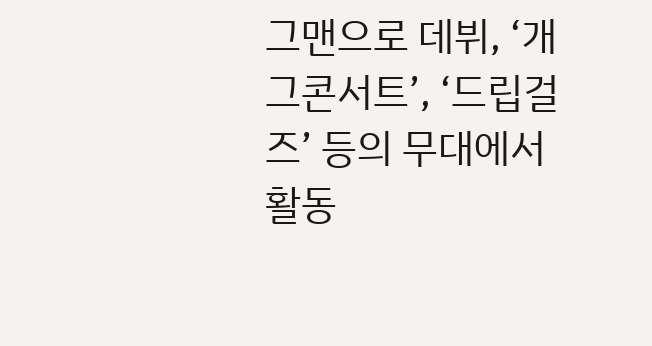그맨으로 데뷔, ‘개그콘서트’, ‘드립걸즈’ 등의 무대에서 활동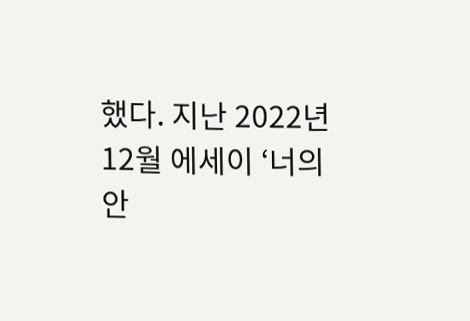했다. 지난 2022년 12월 에세이 ‘너의 안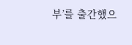부’를 출간했으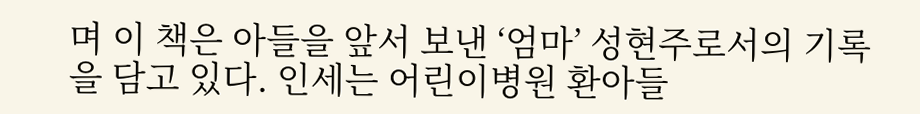며 이 책은 아들을 앞서 보낸 ‘엄마’ 성현주로서의 기록을 담고 있다. 인세는 어린이병원 환아들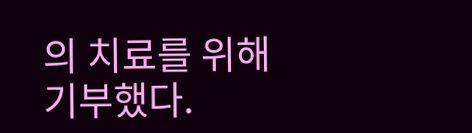의 치료를 위해 기부했다.